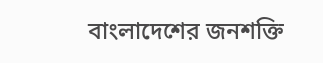বাংলাদেশের জনশক্তি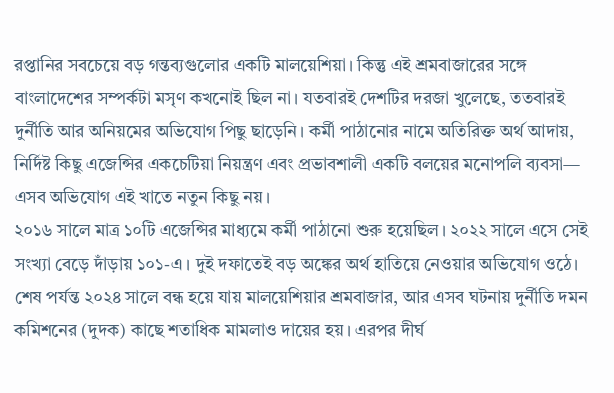রপ্তানির সবচেয়ে বড় গন্তব্যগুলোর একটি মালয়েশিয়া। কিন্তু এই শ্রমবাজারের সঙ্গে বাংলাদেশের সম্পর্কটা মসৃণ কখনোই ছিল না। যতবারই দেশটির দরজা খুলেছে, ততবারই দুর্নীতি আর অনিয়মের অভিযোগ পিছু ছাড়েনি। কর্মী পাঠানোর নামে অতিরিক্ত অর্থ আদায়, নির্দিষ্ট কিছু এজেন্সির একচেটিয়া নিয়ন্ত্রণ এবং প্রভাবশালী একটি বলয়ের মনোপলি ব্যবসা— এসব অভিযোগ এই খাতে নতুন কিছু নয়।
২০১৬ সালে মাত্র ১০টি এজেন্সির মাধ্যমে কর্মী পাঠানো শুরু হয়েছিল। ২০২২ সালে এসে সেই সংখ্যা বেড়ে দাঁড়ায় ১০১-এ। দুই দফাতেই বড় অঙ্কের অর্থ হাতিয়ে নেওয়ার অভিযোগ ওঠে। শেষ পর্যন্ত ২০২৪ সালে বন্ধ হয়ে যায় মালয়েশিয়ার শ্রমবাজার, আর এসব ঘটনায় দুর্নীতি দমন কমিশনের (দুদক) কাছে শতাধিক মামলাও দায়ের হয়। এরপর দীর্ঘ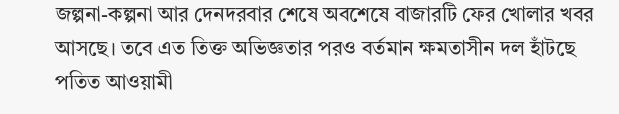জল্পনা-কল্পনা আর দেনদরবার শেষে অবশেষে বাজারটি ফের খোলার খবর আসছে। তবে এত তিক্ত অভিজ্ঞতার পরও বর্তমান ক্ষমতাসীন দল হাঁটছে পতিত আওয়ামী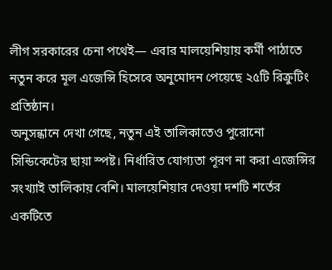লীগ সরকারের চেনা পথেই— এবার মালয়েশিয়ায় কর্মী পাঠাতে নতুন করে মূল এজেন্সি হিসেবে অনুমোদন পেয়েছে ২৫টি রিক্রুটিং প্রতিষ্ঠান।
অনুসন্ধানে দেখা গেছে, নতুন এই তালিকাতেও পুরোনো সিন্ডিকেটের ছায়া স্পষ্ট। নির্ধারিত যোগ্যতা পূরণ না করা এজেন্সির সংখ্যাই তালিকায় বেশি। মালয়েশিয়ার দেওয়া দশটি শর্তের একটিতে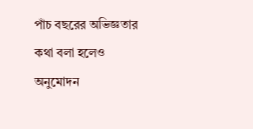পাঁচ বছরের অভিজ্ঞতার কথা বলা হলেও অনুমোদন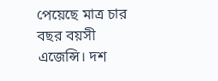পেয়েছে মাত্র চার বছর বয়সী এজেন্সি। দশ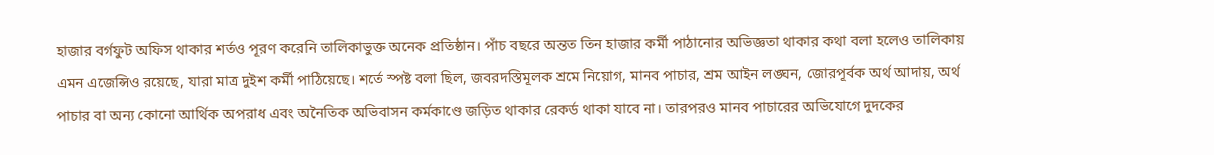হাজার বর্গফুট অফিস থাকার শর্তও পূরণ করেনি তালিকাভুক্ত অনেক প্রতিষ্ঠান। পাঁচ বছরে অন্তত তিন হাজার কর্মী পাঠানোর অভিজ্ঞতা থাকার কথা বলা হলেও তালিকায় এমন এজেন্সিও রয়েছে, যারা মাত্র দুইশ কর্মী পাঠিয়েছে। শর্তে স্পষ্ট বলা ছিল, জবরদস্তিমূলক শ্রমে নিয়োগ, মানব পাচার, শ্রম আইন লঙ্ঘন, জোরপূর্বক অর্থ আদায়, অর্থ পাচার বা অন্য কোনো আর্থিক অপরাধ এবং অনৈতিক অভিবাসন কর্মকাণ্ডে জড়িত থাকার রেকর্ড থাকা যাবে না। তারপরও মানব পাচারের অভিযোগে দুদকের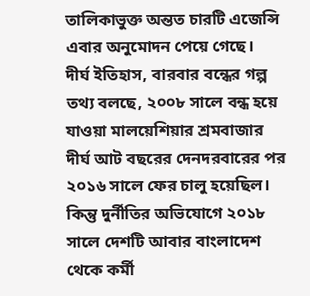তালিকাভুক্ত অন্তত চারটি এজেন্সি এবার অনুমোদন পেয়ে গেছে।
দীর্ঘ ইতিহাস, বারবার বন্ধের গল্প
তথ্য বলছে, ২০০৮ সালে বন্ধ হয়ে যাওয়া মালয়েশিয়ার শ্রমবাজার দীর্ঘ আট বছরের দেনদরবারের পর ২০১৬ সালে ফের চালু হয়েছিল। কিন্তু দুর্নীতির অভিযোগে ২০১৮ সালে দেশটি আবার বাংলাদেশ থেকে কর্মী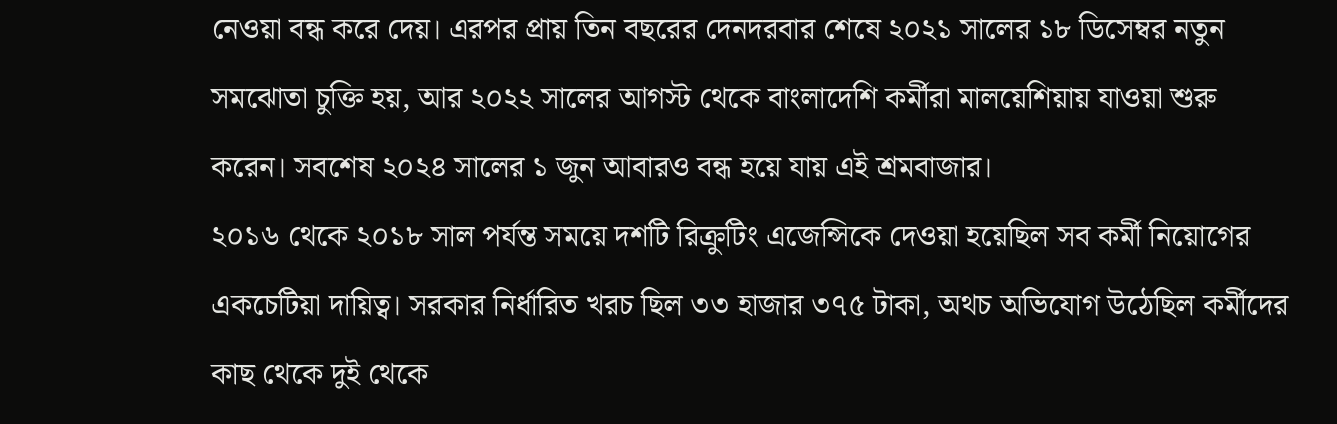নেওয়া বন্ধ করে দেয়। এরপর প্রায় তিন বছরের দেনদরবার শেষে ২০২১ সালের ১৮ ডিসেম্বর নতুন সমঝোতা চুক্তি হয়, আর ২০২২ সালের আগস্ট থেকে বাংলাদেশি কর্মীরা মালয়েশিয়ায় যাওয়া শুরু করেন। সবশেষ ২০২৪ সালের ১ জুন আবারও বন্ধ হয়ে যায় এই শ্রমবাজার।
২০১৬ থেকে ২০১৮ সাল পর্যন্ত সময়ে দশটি রিক্রুটিং এজেন্সিকে দেওয়া হয়েছিল সব কর্মী নিয়োগের একচেটিয়া দায়িত্ব। সরকার নির্ধারিত খরচ ছিল ৩৩ হাজার ৩৭৫ টাকা, অথচ অভিযোগ উঠেছিল কর্মীদের কাছ থেকে দুই থেকে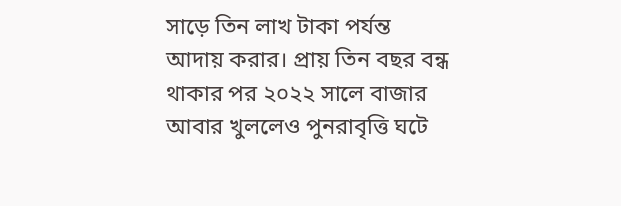সাড়ে তিন লাখ টাকা পর্যন্ত আদায় করার। প্রায় তিন বছর বন্ধ থাকার পর ২০২২ সালে বাজার আবার খুললেও পুনরাবৃত্তি ঘটে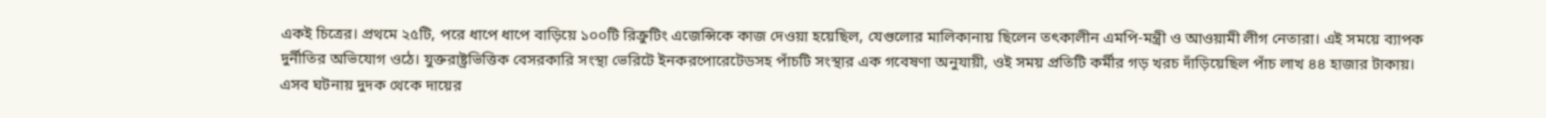একই চিত্রের। প্রথমে ২৫টি, পরে ধাপে ধাপে বাড়িয়ে ১০০টি রিক্রুটিং এজেন্সিকে কাজ দেওয়া হয়েছিল, যেগুলোর মালিকানায় ছিলেন তৎকালীন এমপি-মন্ত্রী ও আওয়ামী লীগ নেতারা। এই সময়ে ব্যাপক দুর্নীতির অভিযোগ ওঠে। যুক্তরাষ্ট্রভিত্তিক বেসরকারি সংস্থা ভেরিটে ইনকরপোরেটেডসহ পাঁচটি সংস্থার এক গবেষণা অনুযায়ী, ওই সময় প্রতিটি কর্মীর গড় খরচ দাঁড়িয়েছিল পাঁচ লাখ ৪৪ হাজার টাকায়। এসব ঘটনায় দুদক থেকে দায়ের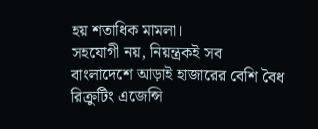হয় শতাধিক মামলা।
সহযোগী নয়, নিয়ন্ত্রকই সব
বাংলাদেশে আড়াই হাজারের বেশি বৈধ রিক্রুটিং এজেন্সি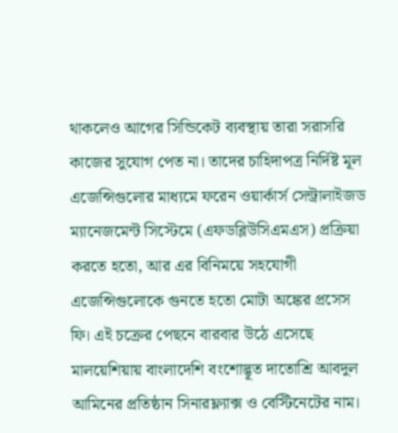থাকলেও আগের সিন্ডিকেট ব্যবস্থায় তারা সরাসরি কাজের সুযোগ পেত না। তাদের চাহিদাপত্র নির্দিষ্ট মূল এজেন্সিগুলোর মাধ্যমে ফরেন ওয়ার্কার্স সেন্ট্রালাইজড ম্যানেজমেন্ট সিস্টেমে (এফডব্লিউসিএমএস) প্রক্রিয়া করতে হতো, আর এর বিনিময়ে সহযোগী এজেন্সিগুলোকে গুনতে হতো মোটা অঙ্কের প্রসেস ফি। এই চক্রের পেছনে বারবার উঠে এসেছে মালয়েশিয়ায় বাংলাদেশি বংশোদ্ভূত দাতোশ্রি আবদুল আমিনের প্রতিষ্ঠান সিনারফ্ল্যাক্স ও বেস্টিনেটের নাম।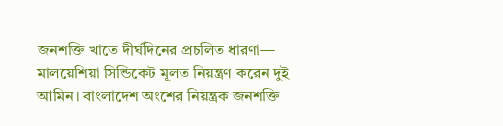জনশক্তি খাতে দীর্ঘদিনের প্রচলিত ধারণা— মালয়েশিয়া সিন্ডিকেট মূলত নিয়ন্ত্রণ করেন দুই আমিন। বাংলাদেশ অংশের নিয়ন্ত্রক জনশক্তি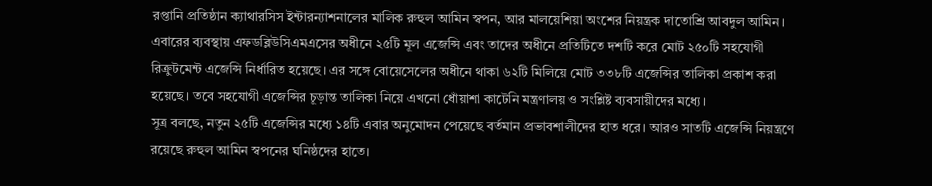রপ্তানি প্রতিষ্ঠান ক্যাথারসিস ইন্টারন্যাশনালের মালিক রুহুল আমিন স্বপন, আর মালয়েশিয়া অংশের নিয়ন্ত্রক দাতোশ্রি আবদুল আমিন।
এবারের ব্যবস্থায় এফডব্লিউসিএমএসের অধীনে ২৫টি মূল এজেন্সি এবং তাদের অধীনে প্রতিটিতে দশটি করে মোট ২৫০টি সহযোগী রিক্রুটমেন্ট এজেন্সি নির্ধারিত হয়েছে। এর সঙ্গে বোয়েসেলের অধীনে থাকা ৬২টি মিলিয়ে মোট ৩৩৮টি এজেন্সির তালিকা প্রকাশ করা হয়েছে। তবে সহযোগী এজেন্সির চূড়ান্ত তালিকা নিয়ে এখনো ধোঁয়াশা কাটেনি মন্ত্রণালয় ও সংশ্লিষ্ট ব্যবসায়ীদের মধ্যে।
সূত্র বলছে, নতুন ২৫টি এজেন্সির মধ্যে ১৪টি এবার অনুমোদন পেয়েছে বর্তমান প্রভাবশালীদের হাত ধরে। আরও সাতটি এজেন্সি নিয়ন্ত্রণে রয়েছে রুহুল আমিন স্বপনের ঘনিষ্ঠদের হাতে।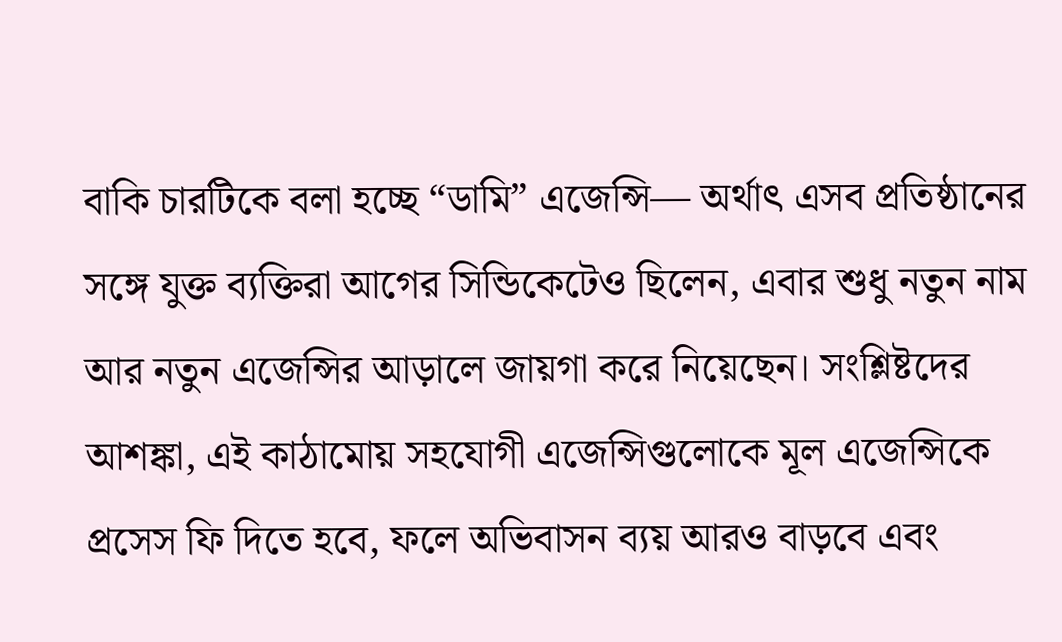বাকি চারটিকে বলা হচ্ছে “ডামি” এজেন্সি— অর্থাৎ এসব প্রতিষ্ঠানের সঙ্গে যুক্ত ব্যক্তিরা আগের সিন্ডিকেটেও ছিলেন, এবার শুধু নতুন নাম আর নতুন এজেন্সির আড়ালে জায়গা করে নিয়েছেন। সংশ্লিষ্টদের আশঙ্কা, এই কাঠামোয় সহযোগী এজেন্সিগুলোকে মূল এজেন্সিকে প্রসেস ফি দিতে হবে, ফলে অভিবাসন ব্যয় আরও বাড়বে এবং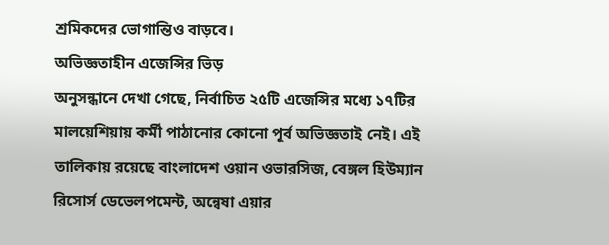শ্রমিকদের ভোগান্তিও বাড়বে।
অভিজ্ঞতাহীন এজেন্সির ভিড়
অনুসন্ধানে দেখা গেছে, নির্বাচিত ২৫টি এজেন্সির মধ্যে ১৭টির মালয়েশিয়ায় কর্মী পাঠানোর কোনো পূর্ব অভিজ্ঞতাই নেই। এই তালিকায় রয়েছে বাংলাদেশ ওয়ান ওভারসিজ, বেঙ্গল হিউম্যান রিসোর্স ডেভেলপমেন্ট, অন্বেষা এয়ার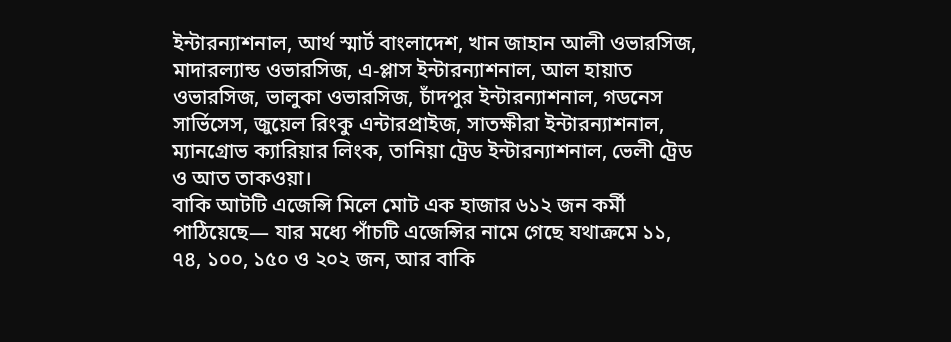ইন্টারন্যাশনাল, আর্থ স্মার্ট বাংলাদেশ, খান জাহান আলী ওভারসিজ, মাদারল্যান্ড ওভারসিজ, এ-প্লাস ইন্টারন্যাশনাল, আল হায়াত ওভারসিজ, ভালুকা ওভারসিজ, চাঁদপুর ইন্টারন্যাশনাল, গডনেস সার্ভিসেস, জুয়েল রিংকু এন্টারপ্রাইজ, সাতক্ষীরা ইন্টারন্যাশনাল, ম্যানগ্রোভ ক্যারিয়ার লিংক, তানিয়া ট্রেড ইন্টারন্যাশনাল, ভেলী ট্রেড ও আত তাকওয়া।
বাকি আটটি এজেন্সি মিলে মোট এক হাজার ৬১২ জন কর্মী পাঠিয়েছে— যার মধ্যে পাঁচটি এজেন্সির নামে গেছে যথাক্রমে ১১, ৭৪, ১০০, ১৫০ ও ২০২ জন, আর বাকি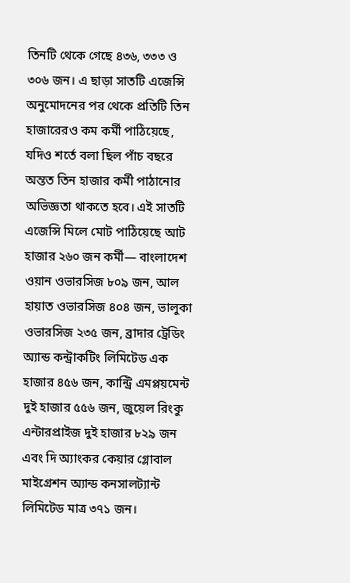তিনটি থেকে গেছে ৪৩৬, ৩৩৩ ও ৩০৬ জন। এ ছাড়া সাতটি এজেন্সি অনুমোদনের পর থেকে প্রতিটি তিন হাজারেরও কম কর্মী পাঠিয়েছে, যদিও শর্তে বলা ছিল পাঁচ বছরে অন্তত তিন হাজার কর্মী পাঠানোর অভিজ্ঞতা থাকতে হবে। এই সাতটি এজেন্সি মিলে মোট পাঠিয়েছে আট হাজার ২৬০ জন কর্মী— বাংলাদেশ ওয়ান ওভারসিজ ৮০৯ জন, আল হায়াত ওভারসিজ ৪০৪ জন, ভালুকা ওভারসিজ ২৩৫ জন, ব্রাদার ট্রেডিং অ্যান্ড কন্ট্রাকটিং লিমিটেড এক হাজার ৪৫৬ জন, কান্ট্রি এমপ্লয়মেন্ট দুই হাজার ৫৫৬ জন, জুয়েল রিংকু এন্টারপ্রাইজ দুই হাজার ৮২৯ জন এবং দি অ্যাংকর কেয়ার গ্লোবাল মাইগ্রেশন অ্যান্ড কনসালট্যান্ট লিমিটেড মাত্র ৩৭১ জন।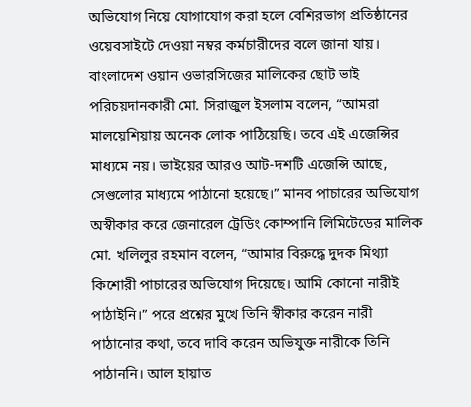অভিযোগ নিয়ে যোগাযোগ করা হলে বেশিরভাগ প্রতিষ্ঠানের ওয়েবসাইটে দেওয়া নম্বর কর্মচারীদের বলে জানা যায়। বাংলাদেশ ওয়ান ওভারসিজের মালিকের ছোট ভাই পরিচয়দানকারী মো. সিরাজুল ইসলাম বলেন, “আমরা মালয়েশিয়ায় অনেক লোক পাঠিয়েছি। তবে এই এজেন্সির মাধ্যমে নয়। ভাইয়ের আরও আট-দশটি এজেন্সি আছে, সেগুলোর মাধ্যমে পাঠানো হয়েছে।” মানব পাচারের অভিযোগ অস্বীকার করে জেনারেল ট্রেডিং কোম্পানি লিমিটেডের মালিক মো. খলিলুর রহমান বলেন, “আমার বিরুদ্ধে দুদক মিথ্যা কিশোরী পাচারের অভিযোগ দিয়েছে। আমি কোনো নারীই পাঠাইনি।” পরে প্রশ্নের মুখে তিনি স্বীকার করেন নারী পাঠানোর কথা, তবে দাবি করেন অভিযুক্ত নারীকে তিনি পাঠাননি। আল হায়াত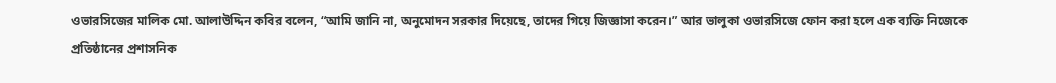ওভারসিজের মালিক মো. আলাউদ্দিন কবির বলেন, “আমি জানি না, অনুমোদন সরকার দিয়েছে, তাদের গিয়ে জিজ্ঞাসা করেন।” আর ভালুকা ওভারসিজে ফোন করা হলে এক ব্যক্তি নিজেকে প্রতিষ্ঠানের প্রশাসনিক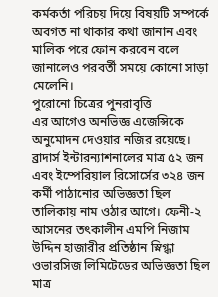কর্মকর্তা পরিচয় দিয়ে বিষয়টি সম্পর্কে অবগত না থাকার কথা জানান এবং মালিক পরে ফোন করবেন বলে জানালেও পরবর্তী সময়ে কোনো সাড়া মেলেনি।
পুরোনো চিত্রের পুনরাবৃত্তি
এর আগেও অনভিজ্ঞ এজেন্সিকে অনুমোদন দেওয়ার নজির রয়েছে। ব্রাদার্স ইন্টারন্যাশনালের মাত্র ৫২ জন এবং ইম্পেরিয়াল রিসোর্সের ৩২৪ জন কর্মী পাঠানোর অভিজ্ঞতা ছিল তালিকায় নাম ওঠার আগে। ফেনী-২ আসনের তৎকালীন এমপি নিজাম উদ্দিন হাজারীর প্রতিষ্ঠান স্নিগ্ধা ওভারসিজ লিমিটেডের অভিজ্ঞতা ছিল মাত্র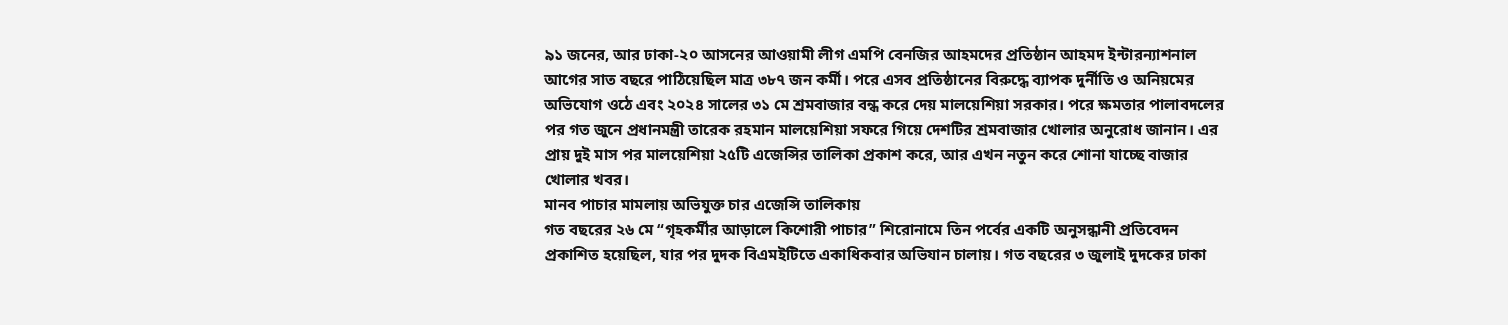৯১ জনের, আর ঢাকা-২০ আসনের আওয়ামী লীগ এমপি বেনজির আহমদের প্রতিষ্ঠান আহমদ ইন্টারন্যাশনাল আগের সাত বছরে পাঠিয়েছিল মাত্র ৩৮৭ জন কর্মী। পরে এসব প্রতিষ্ঠানের বিরুদ্ধে ব্যাপক দুর্নীতি ও অনিয়মের অভিযোগ ওঠে এবং ২০২৪ সালের ৩১ মে শ্রমবাজার বন্ধ করে দেয় মালয়েশিয়া সরকার। পরে ক্ষমতার পালাবদলের পর গত জুনে প্রধানমন্ত্রী তারেক রহমান মালয়েশিয়া সফরে গিয়ে দেশটির শ্রমবাজার খোলার অনুরোধ জানান। এর প্রায় দুই মাস পর মালয়েশিয়া ২৫টি এজেন্সির তালিকা প্রকাশ করে, আর এখন নতুন করে শোনা যাচ্ছে বাজার খোলার খবর।
মানব পাচার মামলায় অভিযুক্ত চার এজেন্সি তালিকায়
গত বছরের ২৬ মে “গৃহকর্মীর আড়ালে কিশোরী পাচার” শিরোনামে তিন পর্বের একটি অনুসন্ধানী প্রতিবেদন প্রকাশিত হয়েছিল, যার পর দুদক বিএমইটিতে একাধিকবার অভিযান চালায়। গত বছরের ৩ জুলাই দুদকের ঢাকা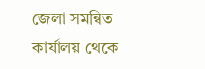জেলা সমন্বিত কার্যালয় থেকে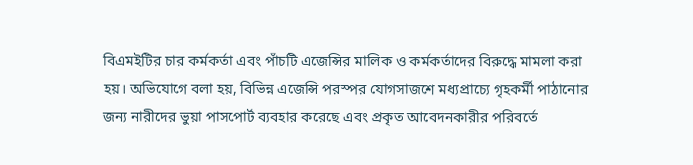বিএমইটির চার কর্মকর্তা এবং পাঁচটি এজেন্সির মালিক ও কর্মকর্তাদের বিরুদ্ধে মামলা করা হয়। অভিযোগে বলা হয়, বিভিন্ন এজেন্সি পরস্পর যোগসাজশে মধ্যপ্রাচ্যে গৃহকর্মী পাঠানোর জন্য নারীদের ভুয়া পাসপোর্ট ব্যবহার করেছে এবং প্রকৃত আবেদনকারীর পরিবর্তে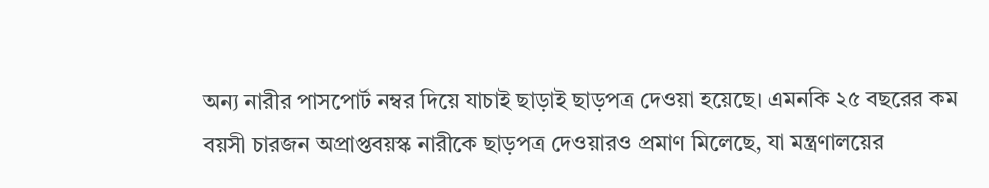অন্য নারীর পাসপোর্ট নম্বর দিয়ে যাচাই ছাড়াই ছাড়পত্র দেওয়া হয়েছে। এমনকি ২৫ বছরের কম বয়সী চারজন অপ্রাপ্তবয়স্ক নারীকে ছাড়পত্র দেওয়ারও প্রমাণ মিলেছে, যা মন্ত্রণালয়ের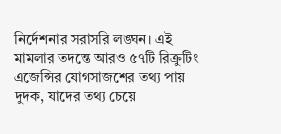নির্দেশনার সরাসরি লঙ্ঘন। এই মামলার তদন্তে আরও ৫৭টি রিক্রুটিং এজেন্সির যোগসাজশের তথ্য পায় দুদক, যাদের তথ্য চেয়ে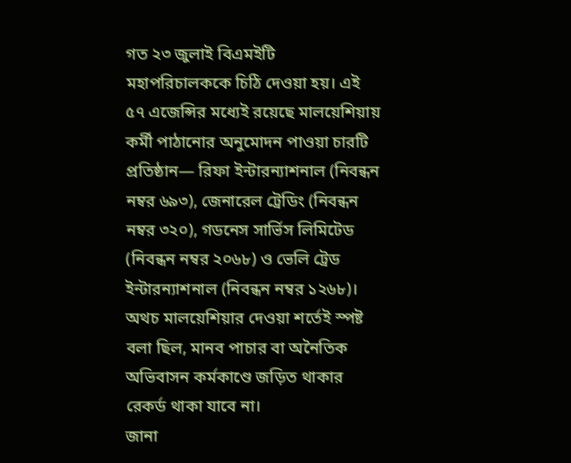গত ২৩ জুলাই বিএমইটি মহাপরিচালককে চিঠি দেওয়া হয়। এই ৫৭ এজেন্সির মধ্যেই রয়েছে মালয়েশিয়ায় কর্মী পাঠানোর অনুমোদন পাওয়া চারটি প্রতিষ্ঠান— রিফা ইন্টারন্যাশনাল (নিবন্ধন নম্বর ৬৯৩), জেনারেল ট্রেডিং (নিবন্ধন নম্বর ৩২০), গডনেস সার্ভিস লিমিটেড (নিবন্ধন নম্বর ২০৬৮) ও ভেলি ট্রেড ইন্টারন্যাশনাল (নিবন্ধন নম্বর ১২৬৮)। অথচ মালয়েশিয়ার দেওয়া শর্তেই স্পষ্ট বলা ছিল, মানব পাচার বা অনৈতিক অভিবাসন কর্মকাণ্ডে জড়িত থাকার রেকর্ড থাকা যাবে না।
জানা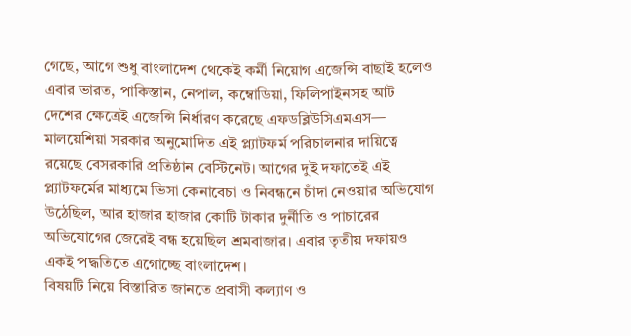গেছে, আগে শুধু বাংলাদেশ থেকেই কর্মী নিয়োগ এজেন্সি বাছাই হলেও এবার ভারত, পাকিস্তান, নেপাল, কম্বোডিয়া, ফিলিপাইনসহ আট দেশের ক্ষেত্রেই এজেন্সি নির্ধারণ করেছে এফডব্লিউসিএমএস— মালয়েশিয়া সরকার অনুমোদিত এই প্ল্যাটফর্ম পরিচালনার দায়িত্বে রয়েছে বেসরকারি প্রতিষ্ঠান বেস্টিনেট। আগের দুই দফাতেই এই প্ল্যাটফর্মের মাধ্যমে ভিসা কেনাবেচা ও নিবন্ধনে চাঁদা নেওয়ার অভিযোগ উঠেছিল, আর হাজার হাজার কোটি টাকার দুর্নীতি ও পাচারের অভিযোগের জেরেই বন্ধ হয়েছিল শ্রমবাজার। এবার তৃতীয় দফায়ও একই পদ্ধতিতে এগোচ্ছে বাংলাদেশ।
বিষয়টি নিয়ে বিস্তারিত জানতে প্রবাসী কল্যাণ ও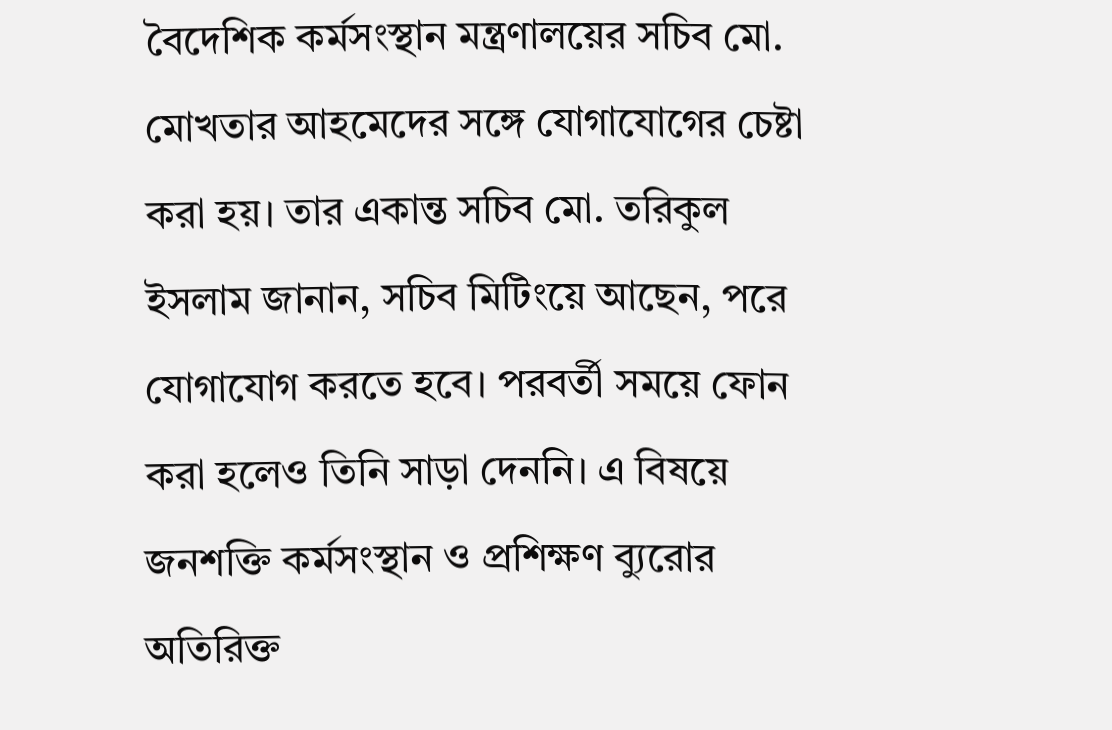বৈদেশিক কর্মসংস্থান মন্ত্রণালয়ের সচিব মো. মোখতার আহমেদের সঙ্গে যোগাযোগের চেষ্টা করা হয়। তার একান্ত সচিব মো. তরিকুল ইসলাম জানান, সচিব মিটিংয়ে আছেন, পরে যোগাযোগ করতে হবে। পরবর্তী সময়ে ফোন করা হলেও তিনি সাড়া দেননি। এ বিষয়ে জনশক্তি কর্মসংস্থান ও প্রশিক্ষণ ব্যুরোর অতিরিক্ত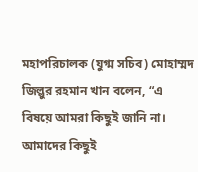মহাপরিচালক (যুগ্ম সচিব) মোহাম্মদ জিল্লুর রহমান খান বলেন, “এ বিষয়ে আমরা কিছুই জানি না। আমাদের কিছুই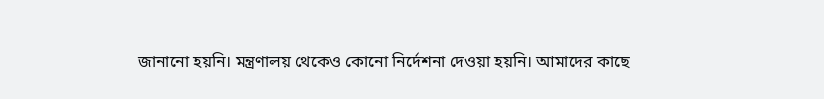জানানো হয়নি। মন্ত্রণালয় থেকেও কোনো নির্দেশনা দেওয়া হয়নি। আমাদের কাছে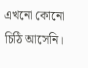এখনো কোনো চিঠি আসেনি।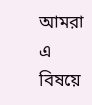আমরা এ বিষয়ে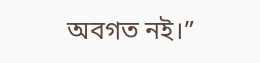অবগত নই।”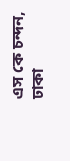এস কে চন্দন, ঢাকা